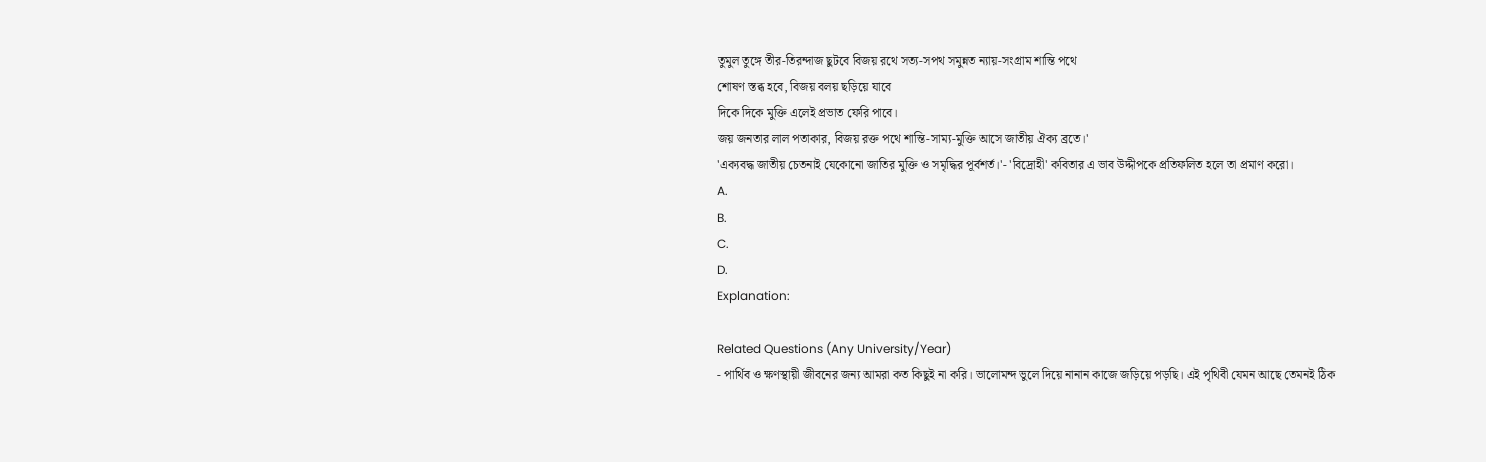তুমুল তুঙ্গে তীর-তিরন্দাজ ছুটবে বিজয় রথে সত্য-সপথ সমুন্নত ন্যায়-সংগ্রাম শান্তি পথে
শোষণ স্তব্ধ হবে, বিজয় বলয় ছড়িয়ে যাবে
দিকে দিকে মুক্তি এলেই প্রভাত ফেরি পাবে।
জয় জনতার লাল পতাকার, বিজয় রক্ত পথে শান্তি-সাম্য-মুক্তি আসে জাতীয় ঐক্য ব্রতে।'
'এক্যবদ্ধ জাতীয় চেতনাই যেকোনো জাতির মুক্তি ও সমৃদ্ধির পূর্বশর্ত।'- 'বিদ্রোহী' কবিতার এ ভাব উদ্দীপকে প্রতিফলিত হলে তা প্রমাণ করো।
A.
B.
C.
D.
Explanation:

Related Questions (Any University/Year)
- পার্থিব ও ক্ষণস্থায়ী জীবনের জন্য আমরা কত কিছুই না করি। ভালোমন্দ ভুলে দিয়ে নানান কাজে জড়িয়ে পড়ছি। এই পৃথিবী যেমন আছে তেমনই ঠিক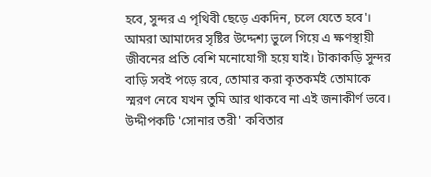হবে, সুন্দর এ পৃথিবী ছেড়ে একদিন, চলে যেতে হবে'। আমরা আমাদের সৃষ্টির উদ্দেশ্য ভুলে গিয়ে এ ক্ষণস্থায়ী জীবনের প্রতি বেশি মনোযোগী হয়ে যাই। টাকাকড়ি সুন্দর বাড়ি সবই পড়ে রবে, তোমার করা কৃতকর্মই তোমাকে স্মরণ নেবে যখন তুমি আর থাকবে না এই জনাকীর্ণ ভবে। উদ্দীপকটি 'সোনার তরী' কবিতার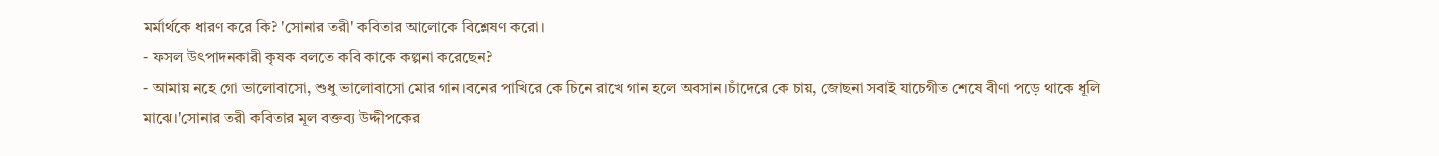মর্মার্থকে ধারণ করে কি? 'সোনার তরী' কবিতার আলোকে বিশ্লেষণ করো।
- ফসল উৎপাদনকারী কৃষক বলতে কবি কাকে কল্পনা করেছেন?
- আমায় নহে গো ভালোবাসো, শুধু ভালোবাসো মোর গান।বনের পাখিরে কে চিনে রাখে গান হলে অবসান।চাঁদেরে কে চায়, জোছনা সবাই যাচেগীত শেষে বীণা পড়ে থাকে ধূলি মাঝে।'সোনার তরী কবিতার মূল বক্তব্য উদ্দীপকের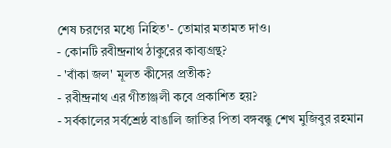শেষ চরণের মধ্যে নিহিত'- তোমার মতামত দাও।
- কোনটি রবীন্দ্রনাথ ঠাকুরের কাব্যগ্রন্থ?
- 'বাঁকা জল' মূলত কীসের প্রতীক?
- রবীন্দ্রনাথ এর গীতাঞ্জলী কবে প্রকাশিত হয়?
- সর্বকালের সর্বশ্রেষ্ঠ বাঙালি জাতির পিতা বঙ্গবন্ধু শেখ মুজিবুর রহমান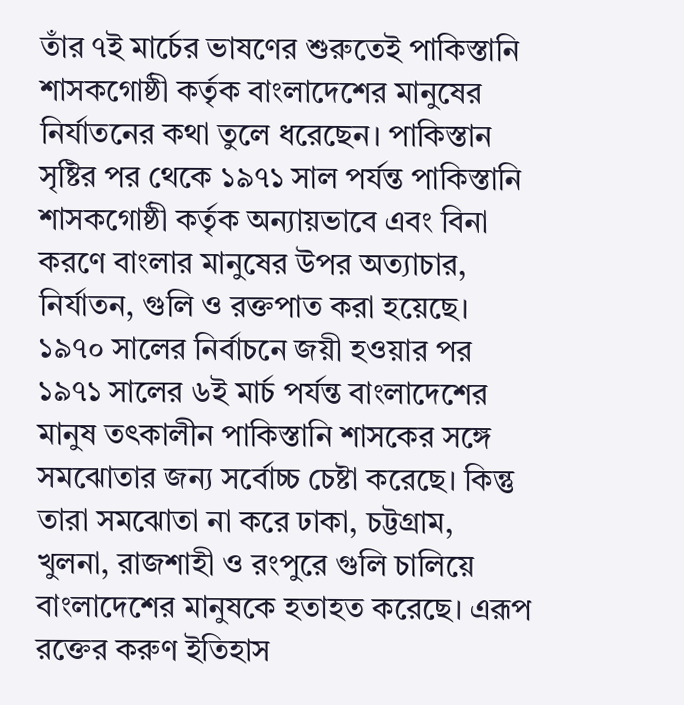তাঁর ৭ই মার্চের ভাষণের শুরুতেই পাকিস্তানি শাসকগোষ্ঠী কর্তৃক বাংলাদেশের মানুষের নির্যাতনের কথা তুলে ধরেছেন। পাকিস্তান সৃষ্টির পর থেকে ১৯৭১ সাল পর্যন্ত পাকিস্তানি শাসকগোষ্ঠী কর্তৃক অন্যায়ভাবে এবং বিনা করণে বাংলার মানুষের উপর অত্যাচার, নির্যাতন, গুলি ও রক্তপাত করা হয়েছে। ১৯৭০ সালের নির্বাচনে জয়ী হওয়ার পর ১৯৭১ সালের ৬ই মার্চ পর্যন্ত বাংলাদেশের মানুষ তৎকালীন পাকিস্তানি শাসকের সঙ্গে সমঝোতার জন্য সর্বোচ্চ চেষ্টা করেছে। কিন্তু তারা সমঝোতা না করে ঢাকা, চট্টগ্রাম, খুলনা, রাজশাহী ও রংপুরে গুলি চালিয়ে বাংলাদেশের মানুষকে হতাহত করেছে। এরূপ রক্তের করুণ ইতিহাস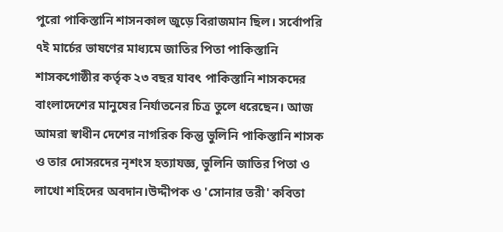পুরো পাকিস্তানি শাসনকাল জুড়ে বিরাজমান ছিল। সর্বোপরি ৭ই মার্চের ভাষণের মাধ্যমে জাতির পিতা পাকিস্তানি শাসকগোষ্ঠীর কর্তৃক ২৩ বছর যাবৎ পাকিস্তানি শাসকদের বাংলাদেশের মানুষের নির্যাতনের চিত্র তুলে ধরেছেন। আজ আমরা স্বাধীন দেশের নাগরিক কিন্তু ভুলিনি পাকিস্তানি শাসক ও তার দোসরদের নৃশংস হত্যাযজ্ঞ, ভুলিনি জাতির পিতা ও লাখো শহিদের অবদান।উদ্দীপক ও 'সোনার তরী' কবিতা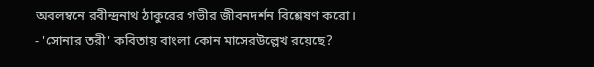অবলম্বনে রবীন্দ্রনাথ ঠাকুরের গভীর জীবনদর্শন বিশ্লেষণ করো।
- 'সোনার তরী' কবিতায় বাংলা কোন মাসেরউল্লেখ রয়েছে?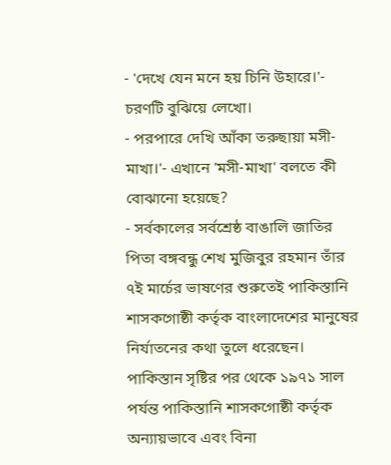- 'দেখে যেন মনে হয় চিনি উহারে।'- চরণটি বুঝিয়ে লেখো।
- পরপারে দেখি আঁকা তরুছায়া মসী-মাখা।'- এখানে 'মসী-মাখা' বলতে কী বোঝানো হয়েছে?
- সর্বকালের সর্বশ্রেষ্ঠ বাঙালি জাতির পিতা বঙ্গবন্ধু শেখ মুজিবুর রহমান তাঁর ৭ই মার্চের ভাষণের শুরুতেই পাকিস্তানি শাসকগোষ্ঠী কর্তৃক বাংলাদেশের মানুষের নির্যাতনের কথা তুলে ধরেছেন। পাকিস্তান সৃষ্টির পর থেকে ১৯৭১ সাল পর্যন্ত পাকিস্তানি শাসকগোষ্ঠী কর্তৃক অন্যায়ভাবে এবং বিনা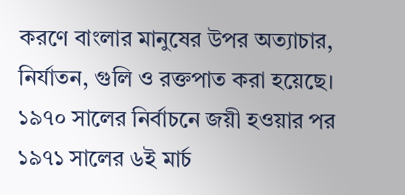করণে বাংলার মানুষের উপর অত্যাচার, নির্যাতন, গুলি ও রক্তপাত করা হয়েছে। ১৯৭০ সালের নির্বাচনে জয়ী হওয়ার পর ১৯৭১ সালের ৬ই মার্চ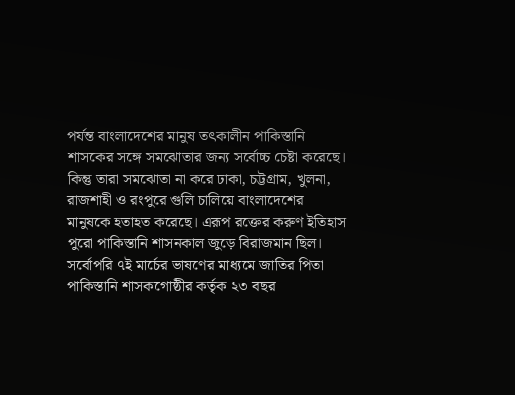পর্যন্ত বাংলাদেশের মানুষ তৎকালীন পাকিস্তানি শাসকের সঙ্গে সমঝোতার জন্য সর্বোচ্চ চেষ্টা করেছে। কিন্তু তারা সমঝোতা না করে ঢাকা, চট্টগ্রাম, খুলনা, রাজশাহী ও রংপুরে গুলি চালিয়ে বাংলাদেশের মানুষকে হতাহত করেছে। এরূপ রক্তের করুণ ইতিহাস পুরো পাকিস্তানি শাসনকাল জুড়ে বিরাজমান ছিল। সর্বোপরি ৭ই মার্চের ভাষণের মাধ্যমে জাতির পিতা পাকিস্তানি শাসকগোষ্ঠীর কর্তৃক ২৩ বছর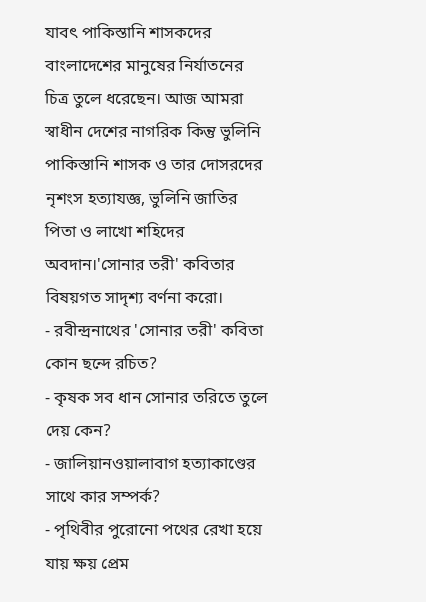যাবৎ পাকিস্তানি শাসকদের বাংলাদেশের মানুষের নির্যাতনের চিত্র তুলে ধরেছেন। আজ আমরা স্বাধীন দেশের নাগরিক কিন্তু ভুলিনি পাকিস্তানি শাসক ও তার দোসরদের নৃশংস হত্যাযজ্ঞ, ভুলিনি জাতির পিতা ও লাখো শহিদের অবদান।'সোনার তরী' কবিতার বিষয়গত সাদৃশ্য বর্ণনা করো।
- রবীন্দ্রনাথের 'সোনার তরী' কবিতা কোন ছন্দে রচিত?
- কৃষক সব ধান সোনার তরিতে তুলে দেয় কেন?
- জালিয়ানওয়ালাবাগ হত্যাকাণ্ডের সাথে কার সম্পর্ক?
- পৃথিবীর পুরোনো পথের রেখা হয়ে যায় ক্ষয় প্রেম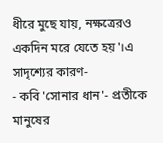ধীরে মুছে যায়, নক্ষত্রেরও একদিন মরে যেতে হয়'।এ সাদৃশ্যের কারণ-
- কবি 'সোনার ধান'- প্রতীকে মানুষের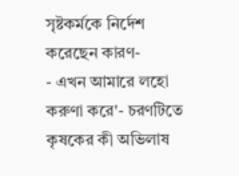সৃষ্টকর্মকে নির্দেশ করেছেন কারণ-
- এখন আমারে লহো করুণা করে'- চরণটিতে কৃষকের কী অভিলাষ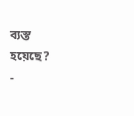ব্যস্ত হয়েছে?
-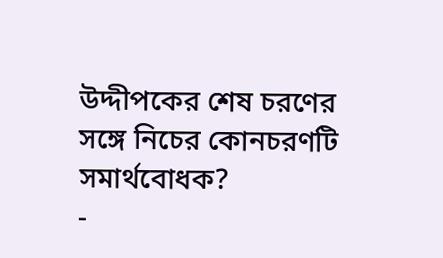উদ্দীপকের শেষ চরণের সঙ্গে নিচের কোনচরণটি সমার্থবোধক?
-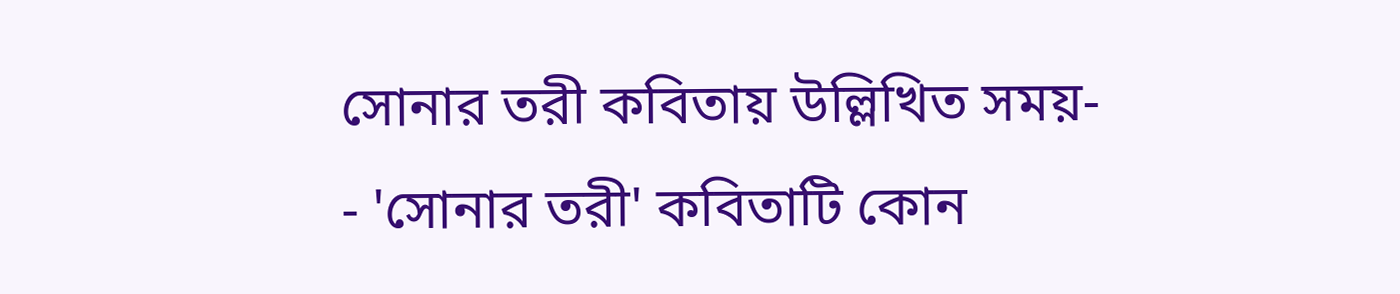সোনার তরী কবিতায় উল্লিখিত সময়-
- 'সোনার তরী' কবিতাটি কোন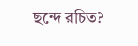ছন্দে রচিত?